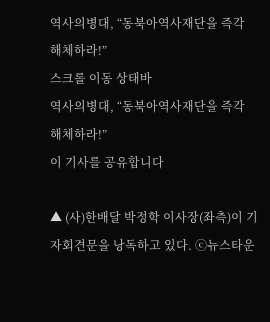역사의병대, “동북아역사재단을 즉각 해체하라!”
스크롤 이동 상태바
역사의병대, “동북아역사재단을 즉각 해체하라!”
이 기사를 공유합니다

▲ (사)한배달 박정학 이사장(좌측)이 기자회견문을 낭독하고 있다. ⓒ뉴스타운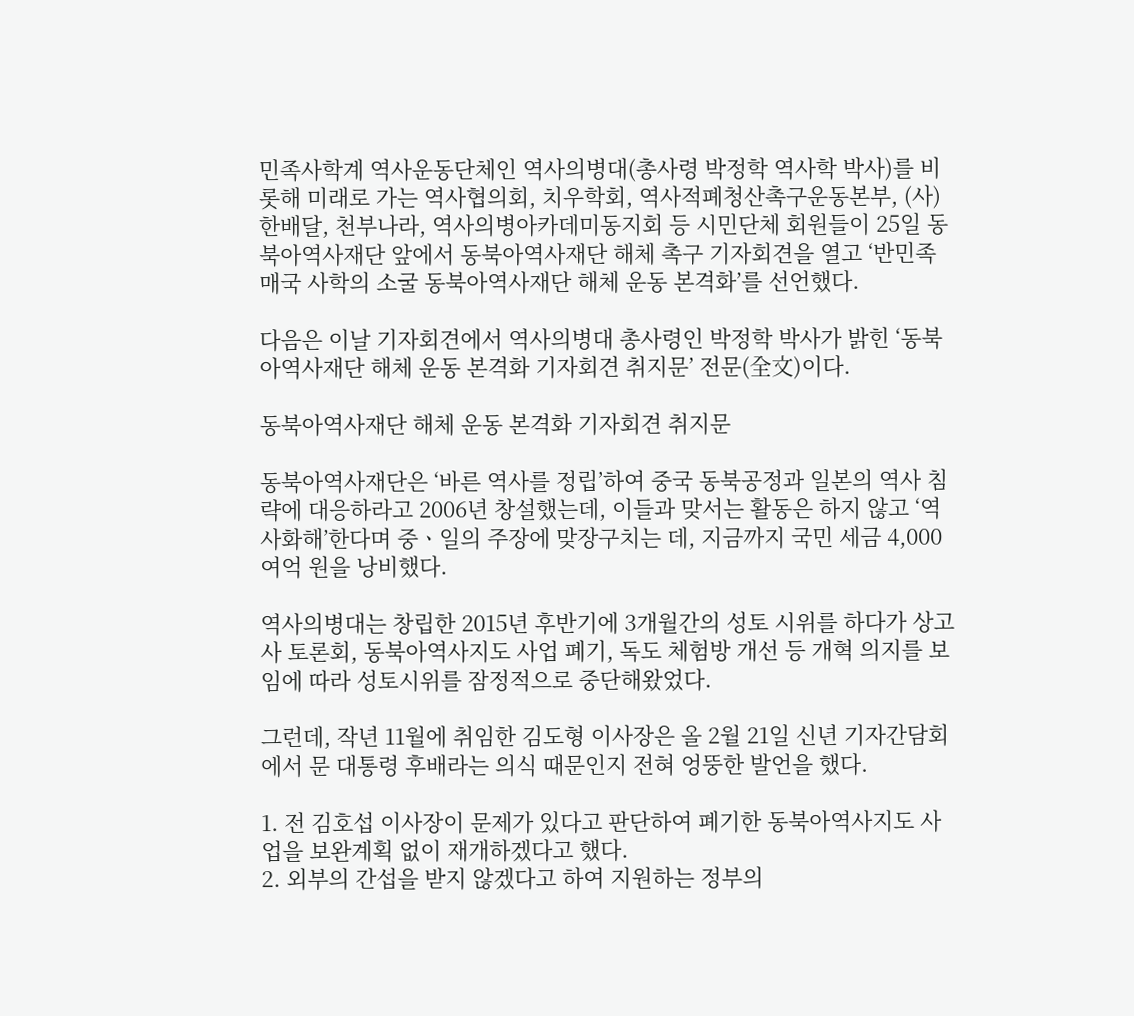민족사학계 역사운동단체인 역사의병대(총사령 박정학 역사학 박사)를 비롯해 미래로 가는 역사협의회, 치우학회, 역사적폐청산촉구운동본부, (사)한배달, 천부나라, 역사의병아카데미동지회 등 시민단체 회원들이 25일 동북아역사재단 앞에서 동북아역사재단 해체 촉구 기자회견을 열고 ‘반민족 매국 사학의 소굴 동북아역사재단 해체 운동 본격화’를 선언했다.

다음은 이날 기자회견에서 역사의병대 총사령인 박정학 박사가 밝힌 ‘동북아역사재단 해체 운동 본격화 기자회견 취지문’ 전문(全文)이다.

동북아역사재단 해체 운동 본격화 기자회견 취지문

동북아역사재단은 ‘바른 역사를 정립’하여 중국 동북공정과 일본의 역사 침략에 대응하라고 2006년 창설했는데, 이들과 맞서는 활동은 하지 않고 ‘역사화해’한다며 중ㆍ일의 주장에 맞장구치는 데, 지금까지 국민 세금 4,000여억 원을 낭비했다.

역사의병대는 창립한 2015년 후반기에 3개월간의 성토 시위를 하다가 상고사 토론회, 동북아역사지도 사업 폐기, 독도 체험방 개선 등 개혁 의지를 보임에 따라 성토시위를 잠정적으로 중단해왔었다.

그런데, 작년 11월에 취임한 김도형 이사장은 올 2월 21일 신년 기자간담회에서 문 대통령 후배라는 의식 때문인지 전혀 엉뚱한 발언을 했다.

1. 전 김호섭 이사장이 문제가 있다고 판단하여 폐기한 동북아역사지도 사업을 보완계획 없이 재개하겠다고 했다.
2. 외부의 간섭을 받지 않겠다고 하여 지원하는 정부의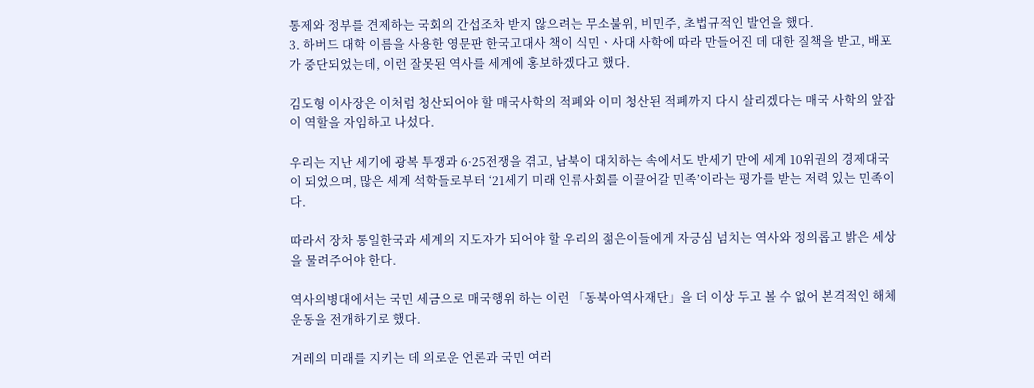통제와 정부를 견제하는 국회의 간섭조차 받지 않으려는 무소불위, 비민주, 초법규적인 발언을 했다.
3. 하버드 대학 이름을 사용한 영문판 한국고대사 책이 식민ㆍ사대 사학에 따라 만들어진 데 대한 질책을 받고, 배포가 중단되었는데, 이런 잘못된 역사를 세계에 홍보하겠다고 했다.

김도형 이사장은 이처럼 청산되어야 할 매국사학의 적폐와 이미 청산된 적폐까지 다시 살리겠다는 매국 사학의 앞잡이 역할을 자임하고 나섰다.

우리는 지난 세기에 광복 투쟁과 6·25전쟁을 겪고, 남북이 대치하는 속에서도 반세기 만에 세계 10위권의 경제대국이 되었으며, 많은 세계 석학들로부터 ‘21세기 미래 인류사회를 이끌어갈 민족’이라는 평가를 받는 저력 있는 민족이다.

따라서 장차 통일한국과 세계의 지도자가 되어야 할 우리의 젊은이들에게 자긍심 넘치는 역사와 정의롭고 밝은 세상을 물려주어야 한다.

역사의병대에서는 국민 세금으로 매국행위 하는 이런 「동북아역사재단」을 더 이상 두고 볼 수 없어 본격적인 해체 운동을 전개하기로 했다.

겨레의 미래를 지키는 데 의로운 언론과 국민 여러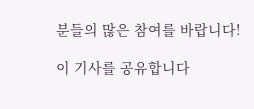분들의 많은 참여를 바랍니다!

이 기사를 공유합니다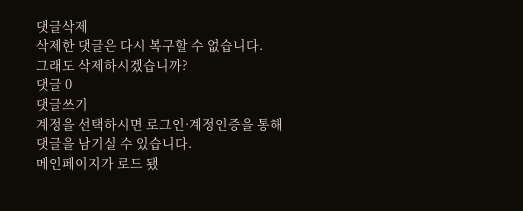댓글삭제
삭제한 댓글은 다시 복구할 수 없습니다.
그래도 삭제하시겠습니까?
댓글 0
댓글쓰기
계정을 선택하시면 로그인·계정인증을 통해
댓글을 남기실 수 있습니다.
메인페이지가 로드 됐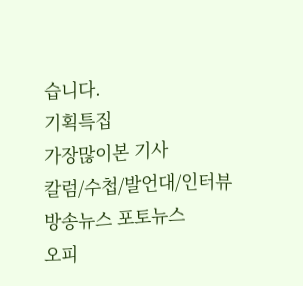습니다.
기획특집
가장많이본 기사
칼럼/수첩/발언대/인터뷰
방송뉴스 포토뉴스
오피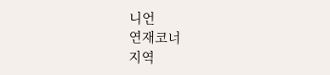니언
연재코너
지역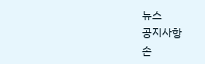뉴스
공지사항
손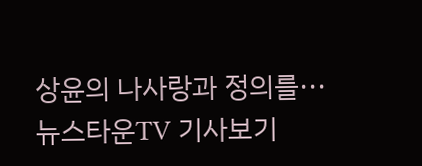상윤의 나사랑과 정의를···
뉴스타운TV 기사보기